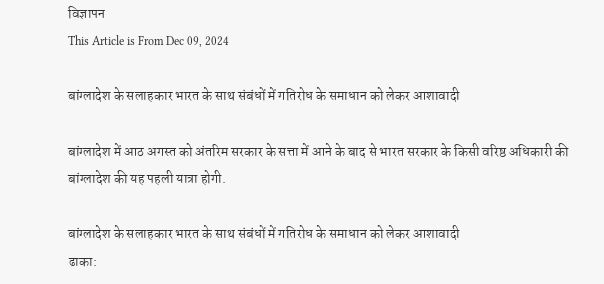विज्ञापन
This Article is From Dec 09, 2024

बांग्लादेश के सलाहकार भारत के साथ संबंधों में गतिरोध के समाधान को लेकर आशावादी

बांग्लादेश में आठ अगस्त को अंतरिम सरकार के सत्ता में आने के बाद से भारत सरकार के किसी वरिष्ठ अधिकारी की बांग्लादेश की यह पहली यात्रा होगी.

बांग्लादेश के सलाहकार भारत के साथ संबंधों में गतिरोध के समाधान को लेकर आशावादी
ढाका: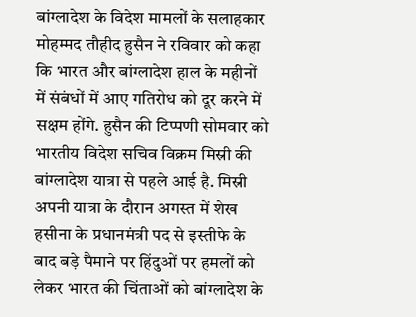बांग्लादेश के विदेश मामलों के सलाहकार मोहम्मद तौहीद हुसैन ने रविवार को कहा कि भारत और बांग्लादेश हाल के महीनों में संबंधों में आए गतिरोध को दूर करने में सक्षम होंगे. हुसैन की टिप्पणी सोमवार को भारतीय विदेश सचिव विक्रम मिस्री की बांग्लादेश यात्रा से पहले आई है. मिस्री अपनी यात्रा के दौरान अगस्त में शेख हसीना के प्रधानमंत्री पद से इस्तीफे के बाद बड़े पैमाने पर हिंदुओं पर हमलों को लेकर भारत की चिंताओं को बांग्लादेश के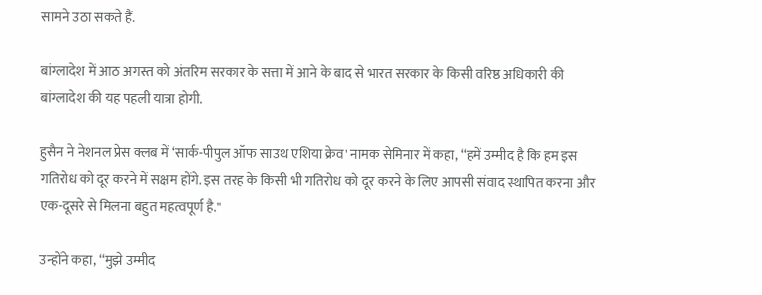सामने उठा सकते हैं.

बांग्लादेश में आठ अगस्त को अंतरिम सरकार के सत्ता में आने के बाद से भारत सरकार के किसी वरिष्ठ अधिकारी की बांग्लादेश की यह पहली यात्रा होगी.

हुसैन ने नेशनल प्रेस क्लब में ‘सार्क-पीपुल ऑफ साउथ एशिया क्रेव' नामक सेमिनार में कहा, ‘‘हमें उम्मीद है कि हम इस गतिरोध को दूर करने में सक्षम होंगे. इस तरह के किसी भी गतिरोध को दूर करने के लिए आपसी संवाद स्थापित करना और एक-दूसरे से मिलना बहुत महत्वपूर्ण है.''

उन्होंने कहा, ‘‘मुझे उम्मीद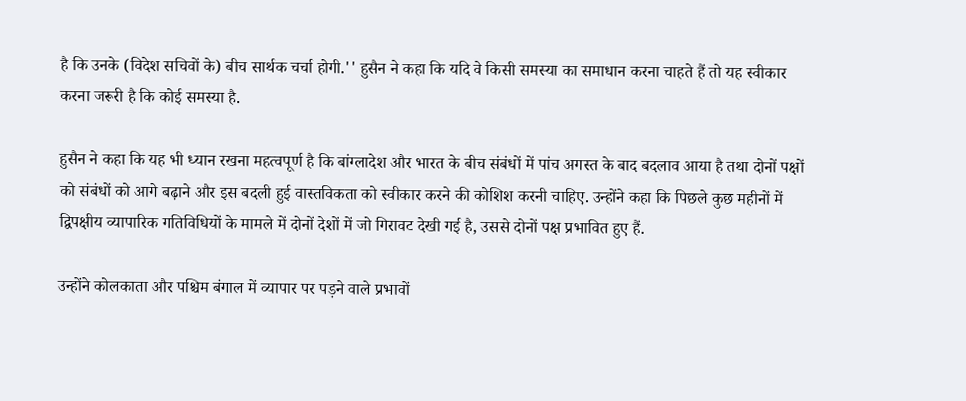है कि उनके (विदेश सचिवों के) बीच सार्थक चर्चा होगी.'' हुसैन ने कहा कि यदि वे किसी समस्या का समाधान करना चाहते हैं तो यह स्वीकार करना जरूरी है कि कोई समस्या है.

हुसैन ने कहा कि यह भी ध्यान रखना महत्वपूर्ण है कि बांग्लादेश और भारत के बीच संबंधों में पांच अगस्त के बाद बदलाव आया है तथा दोनों पक्षों को संबंधों को आगे बढ़ाने और इस बदली हुई वास्तविकता को स्वीकार करने की कोशिश करनी चाहिए. उन्होंने कहा कि पिछले कुछ महीनों में द्विपक्षीय व्यापारिक गतिविधियों के मामले में दोनों देशों में जो गिरावट देखी गई है, उससे दोनों पक्ष प्रभावित हुए हैं.

उन्होंने कोलकाता और पश्चिम बंगाल में व्यापार पर पड़ने वाले प्रभावों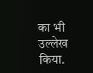का भी उल्लेख किया.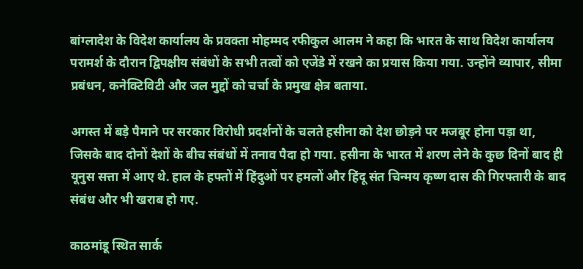बांग्लादेश के विदेश कार्यालय के प्रवक्ता मोहम्मद रफीकुल आलम ने कहा कि भारत के साथ विदेश कार्यालय परामर्श के दौरान द्विपक्षीय संबंधों के सभी तत्वों को एजेंडे में रखने का प्रयास किया गया. उन्होंने व्यापार, सीमा प्रबंधन, कनेक्टिविटी और जल मुद्दों को चर्चा के प्रमुख क्षेत्र बताया.

अगस्त में बड़े पैमाने पर सरकार विरोधी प्रदर्शनों के चलते हसीना को देश छोड़ने पर मजबूर होना पड़ा था, जिसके बाद दोनों देशों के बीच संबंधों में तनाव पैदा हो गया. हसीना के भारत में शरण लेने के कुछ दिनों बाद ही यूनुस सत्ता में आए थे. हाल के हफ्तों में हिंदुओं पर हमलों और हिंदू संत चिन्मय कृष्ण दास की गिरफ्तारी के बाद संबंध और भी खराब हो गए.

काठमांडू स्थित सार्क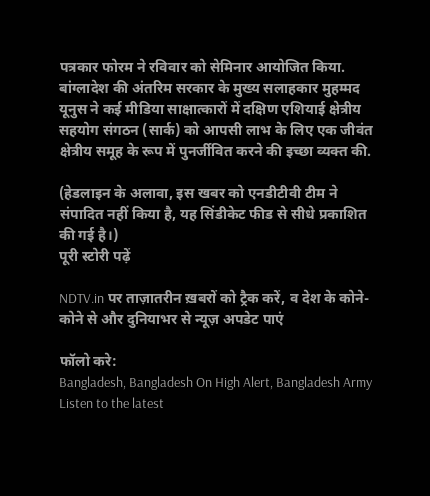पत्रकार फोरम ने रविवार को सेमिनार आयोजित किया. बांग्लादेश की अंतरिम सरकार के मुख्य सलाहकार मुहम्मद यूनुस ने कई मीडिया साक्षात्कारों में दक्षिण एशियाई क्षेत्रीय सहयोग संगठन (सार्क) को आपसी लाभ के लिए एक जीवंत क्षेत्रीय समूह के रूप में पुनर्जीवित करने की इच्छा व्यक्त की.

(हेडलाइन के अलावा, इस खबर को एनडीटीवी टीम ने संपादित नहीं किया है, यह सिंडीकेट फीड से सीधे प्रकाशित की गई है।)
पूरी स्टोरी पढ़ें

NDTV.in पर ताज़ातरीन ख़बरों को ट्रैक करें, व देश के कोने-कोने से और दुनियाभर से न्यूज़ अपडेट पाएं

फॉलो करे:
Bangladesh, Bangladesh On High Alert, Bangladesh Army
Listen to the latest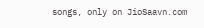songs, only on JioSaavn.com